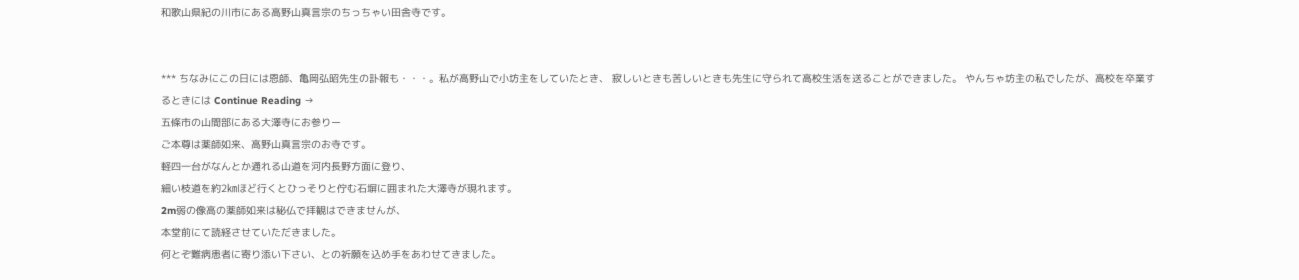和歌山県紀の川市にある高野山真言宗のちっちゃい田舎寺です。


*** ちなみにこの日には恩師、亀岡弘昭先生の訃報も・・・。私が高野山で小坊主をしていたとき、 寂しいときも苦しいときも先生に守られて高校生活を送ることができました。 やんちゃ坊主の私でしたが、高校を卒業するときには Continue Reading →
五條市の山間部にある大澤寺にお参りー
ご本尊は薬師如来、高野山真言宗のお寺です。
軽四一台がなんとか通れる山道を河内長野方面に登り、
細い枝道を約2㎞ほど行くとひっそりと佇む石塀に囲まれた大澤寺が現れます。
2m弱の像高の薬師如来は秘仏で拝観はできませんが、
本堂前にて読経させていただきました。
何とぞ難病患者に寄り添い下さい、との祈願を込め手をあわせてきました。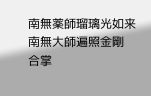南無薬師瑠璃光如来
南無大師遍照金剛
合掌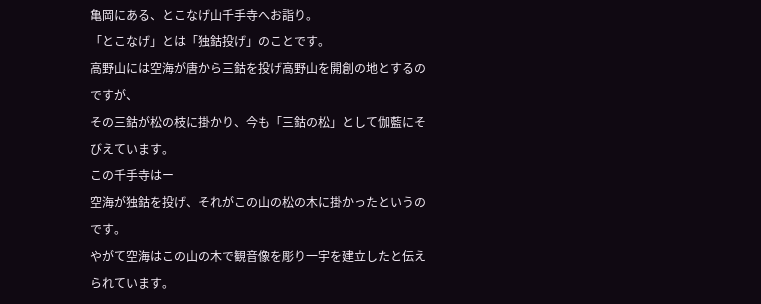亀岡にある、とこなげ山千手寺へお詣り。
「とこなげ」とは「独鈷投げ」のことです。
高野山には空海が唐から三鈷を投げ高野山を開創の地とするのですが、
その三鈷が松の枝に掛かり、今も「三鈷の松」として伽藍にそびえています。
この千手寺はー
空海が独鈷を投げ、それがこの山の松の木に掛かったというのです。
やがて空海はこの山の木で観音像を彫り一宇を建立したと伝えられています。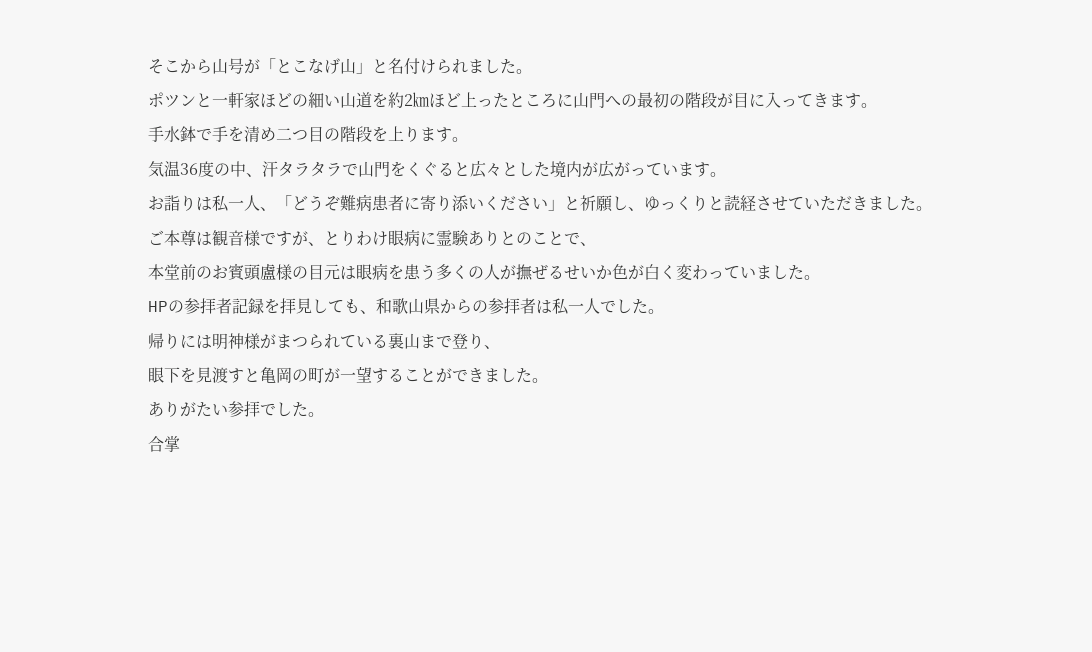そこから山号が「とこなげ山」と名付けられました。
ポツンと一軒家ほどの細い山道を約2㎞ほど上ったところに山門への最初の階段が目に入ってきます。
手水鉢で手を清め二つ目の階段を上ります。
気温36度の中、汗タラタラで山門をくぐると広々とした境内が広がっています。
お詣りは私一人、「どうぞ難病患者に寄り添いください」と祈願し、ゆっくりと読経させていただきました。
ご本尊は観音様ですが、とりわけ眼病に霊験ありとのことで、
本堂前のお賓頭盧様の目元は眼病を患う多くの人が撫ぜるせいか色が白く変わっていました。
HPの参拝者記録を拝見しても、和歌山県からの参拝者は私一人でした。
帰りには明神様がまつられている裏山まで登り、
眼下を見渡すと亀岡の町が一望することができました。
ありがたい参拝でした。
合掌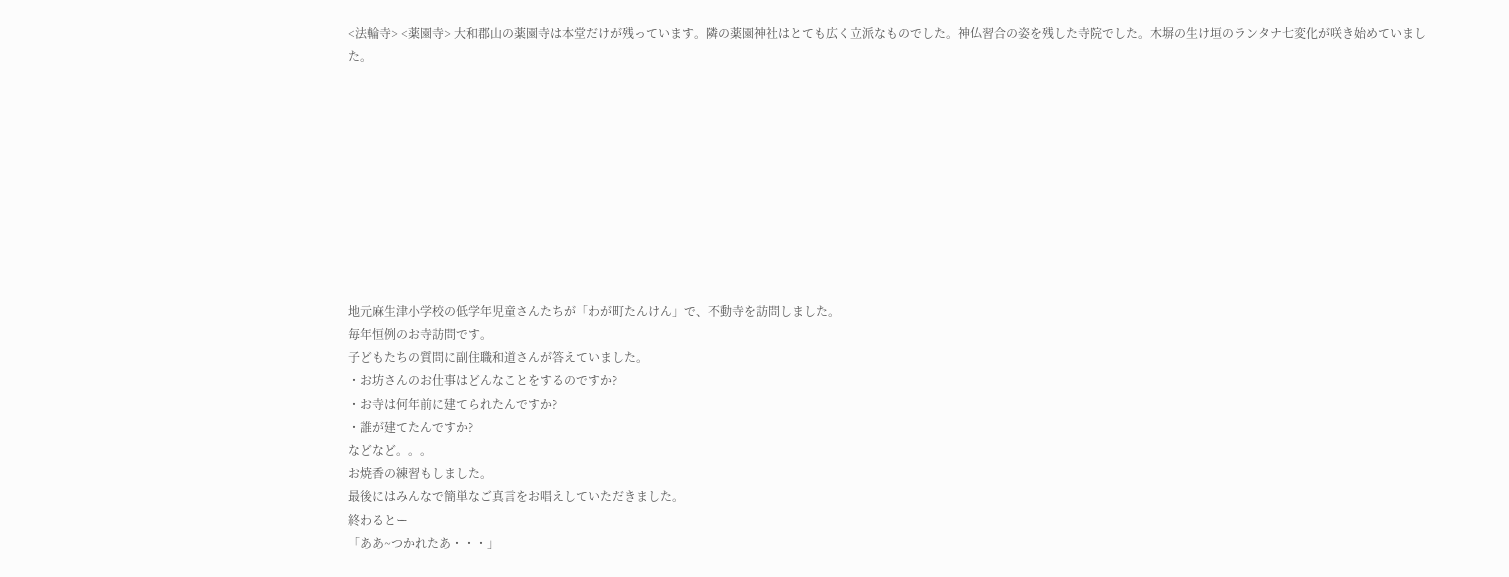<法輪寺> <薬園寺> 大和郡山の薬園寺は本堂だけが残っています。隣の薬園神社はとても広く立派なものでした。神仏習合の姿を残した寺院でした。木塀の生け垣のランタナ七変化が咲き始めていました。










地元麻生津小学校の低学年児童さんたちが「わが町たんけん」で、不動寺を訪問しました。
毎年恒例のお寺訪問です。
子どもたちの質問に副住職和道さんが答えていました。
・お坊さんのお仕事はどんなことをするのですか?
・お寺は何年前に建てられたんですか?
・誰が建てたんですか?
などなど。。。
お焼香の練習もしました。
最後にはみんなで簡単なご真言をお唱えしていただきました。
終わるとー
「ああ~つかれたあ・・・」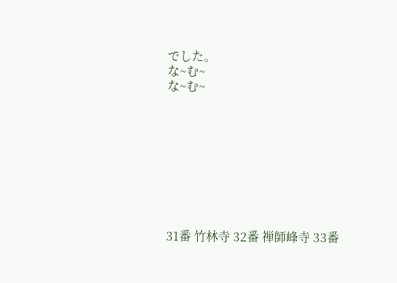でした。
な~む~
な~む~









31番 竹林寺 32番 禅師峰寺 33番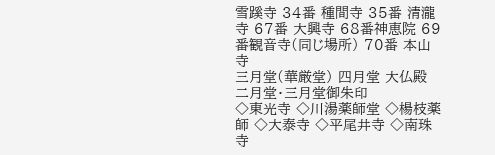雪蹊寺 34番 種間寺 35番 清瀧寺 67番 大興寺 68番神恵院 69番観音寺(同じ場所) 70番 本山寺
三月堂(華厳堂) 四月堂 大仏殿 二月堂・三月堂御朱印
◇東光寺 ◇川湯薬師堂 ◇楊枝薬師 ◇大泰寺 ◇平尾井寺 ◇南珠寺